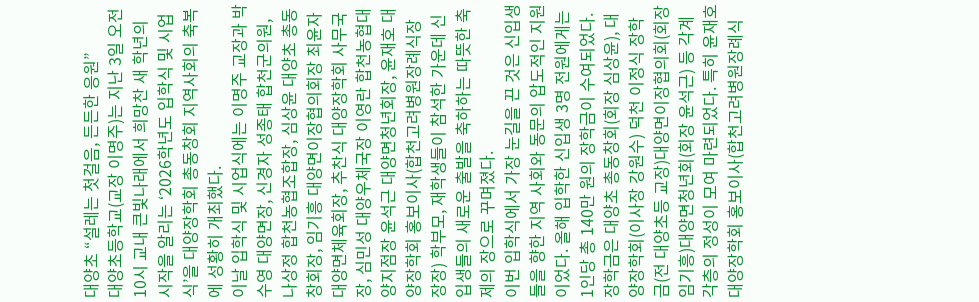대양초 “설레는 첫걸음, 든든한 응원”
대양초등학교(교장 이명주)는 지난 3일 오전 10시 교내 큰빛나래에서 희망찬 새 학년의 시작을 알리는 ‘2026학년도 입학식 및 시업식’을 대양장학회 총동창회 지역사회의 축복에 성황히 개최했다.
이날 입학식 및 시업식에는 이명주 교장과 박수영 대양면장, 신경자 성종태 합천군의원, 나상정 합천농협조합장, 심상윤 대양초 총동창회장, 임기흥 대양면이장협의회장 최윤자 대양면체육회장, 추찬식 대양장학회 사무국장, 심민성 대양우체국장 이영란 합천농협대양지점장 윤석근 대양면청년회장, 윤재호 대양장학회 홍보이사(합천고려병원장례식장 장장) 학부모, 재학생들이 참석한 가운데 신입생들의 새로운 출발을 축하하는 따뜻한 축제의 장으로 꾸며졌다.
이번 입학식에서 가장 눈길을 끈 것은 신입생들을 향한 지역 사회와 동문의 압도적인 지원이었다. 올해 입학한 신입생 3명 전원에게는 1인당 총 140만 원의 장학금이 수여되었다. 장학금은 대양초 총동창회(회장 심상윤), 대양장학회(이사장 강원수) 덕천 이정식 장학금(전 대양초등 교장)대양면이장협의회(회장 임기흥)대양면청년회(회장 윤석근) 등 각계각층의 정성이 모여 마련되었다. 특히 윤재호 대양장학회 홍보이사(합천고려병원장례식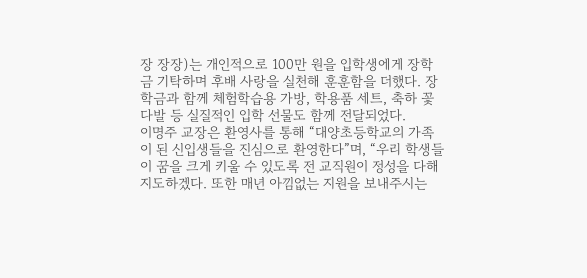장 장장)는 개인적으로 100만 원을 입학생에게 장학금 기탁하며 후배 사랑을 실천해 훈훈함을 더했다. 장학금과 함께 체험학습용 가방, 학용품 세트, 축하 꽃다발 등 실질적인 입학 선물도 함께 전달되었다.
이명주 교장은 환영사를 통해 “대양초등학교의 가족이 된 신입생들을 진심으로 환영한다”며, “우리 학생들이 꿈을 크게 키울 수 있도록 전 교직원이 정성을 다해 지도하겠다. 또한 매년 아낌없는 지원을 보내주시는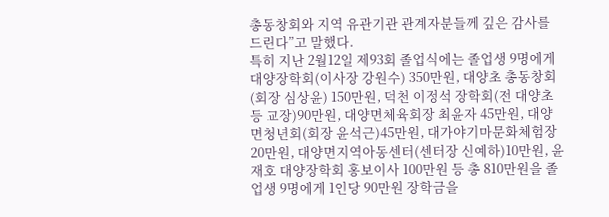총동창회와 지역 유관기관 관계자분들께 깊은 감사를 드린다”고 말했다.
특히 지난 2월12일 제93회 졸업식에는 졸업생 9명에게 대양장학회(이사장 강원수) 350만원, 대양초 총동창회(회장 심상윤) 150만원, 덕천 이정석 장학회(전 대양초등 교장)90만원, 대양면체육회장 최윤자 45만원, 대양면청년회(회장 윤석근)45만원, 대가야기마문화체험장 20만원, 대양면지역아동센터(센터장 신예하)10만원, 윤재호 대양장학회 홍보이사 100만원 등 총 810만원을 졸업생 9명에게 1인당 90만원 장학금을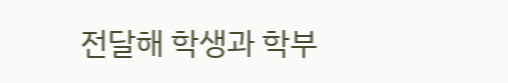전달해 학생과 학부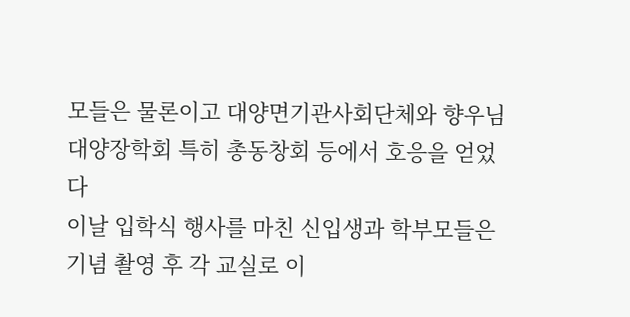모들은 물론이고 대양면기관사회단체와 향우님 대양장학회 특히 총동창회 등에서 호응을 얻었다
이날 입학식 행사를 마친 신입생과 학부모들은 기념 촬영 후 각 교실로 이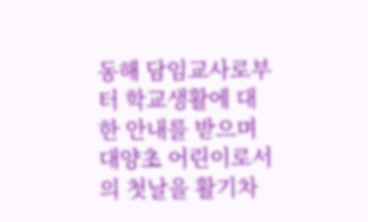동해 담임교사로부터 학교생활에 대한 안내를 받으며 대양초 어린이로서의 첫날을 활기차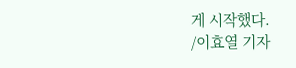게 시작했다.
/이효열 기자